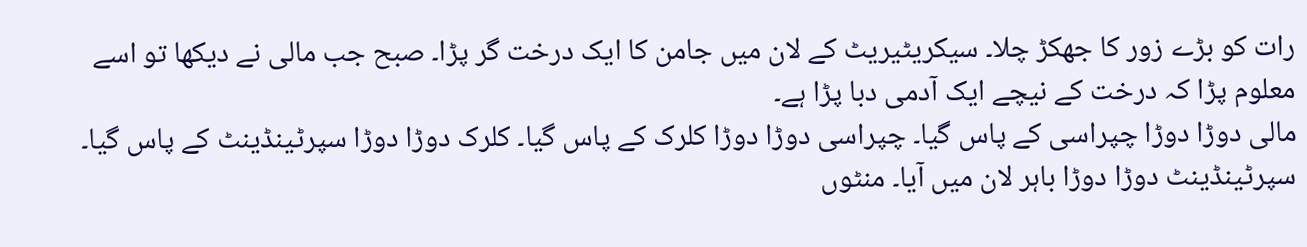رات کو بڑے زور کا جھکڑ چلا۔ سیکریٹیریٹ کے لان میں جامن کا ایک درخت گر پڑا۔ صبح جب مالی نے دیکھا تو اسے معلوم پڑا کہ درخت کے نیچے ایک آدمی دبا پڑا ہے۔
مالی دوڑا دوڑا چپراسی کے پاس گیا۔ چپراسی دوڑا دوڑا کلرک کے پاس گیا۔ کلرک دوڑا دوڑا سپرٹینڈینٹ کے پاس گیا۔ سپرٹینڈینٹ دوڑا دوڑا باہر لان میں آیا۔ منٹوں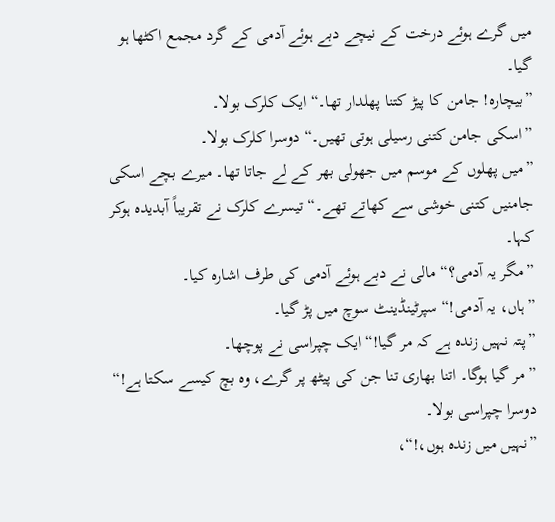میں گرے ہوئے درخت کے نیچے دبے ہوئے آدمی کے گرد مجمع اکٹھا ہو گیا۔
”بیچارہ! جامن کا پیڑ کتنا پھلدار تھا۔“ ایک کلرک بولا۔
”اسکی جامن کتنی رسیلی ہوتی تھیں۔“ دوسرا کلرک بولا۔
”میں پھلوں کے موسم میں جھولی بھر کے لے جاتا تھا۔ میرے بچے اسکی جامنیں کتنی خوشی سے کھاتے تھے۔“ تیسرے کلرک نے تقریباً آبدیدہ ہوکر کہا۔
”مگر یہ آدمی؟“ مالی نے دبے ہوئے آدمی کی طرف اشارہ کیا۔
”ہاں، یہ آدمی!“ سپرٹینڈینٹ سوچ میں پڑ گیا۔
”پتہ نہیں زندہ ہے کہ مر گیا!“ ایک چپراسی نے پوچھا۔
”مر گیا ہوگا۔ اتنا بھاری تنا جن کی پیٹھ پر گرے، وہ بچ کیسے سکتا ہے!“ دوسرا چپراسی بولا۔
”نہیں میں زندہ ہوں،!“،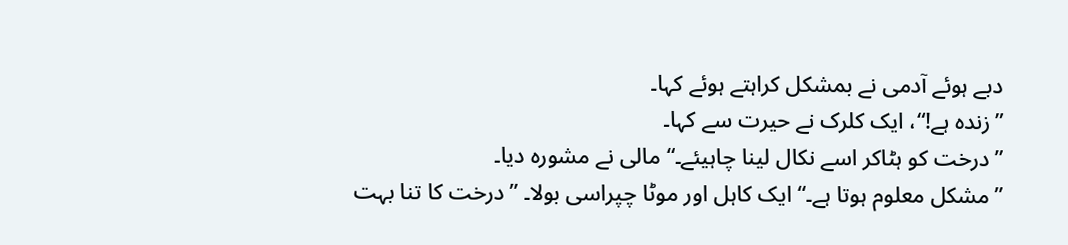دبے ہوئے آدمی نے بمشکل کراہتے ہوئے کہا۔
”زندہ ہے!“، ایک کلرک نے حیرت سے کہا۔
”درخت کو ہٹاکر اسے نکال لینا چاہیئے۔“ مالی نے مشورہ دیا۔
”مشکل معلوم ہوتا ہے۔“ ایک کاہل اور موٹا چپراسی بولا۔ ”درخت کا تنا بہت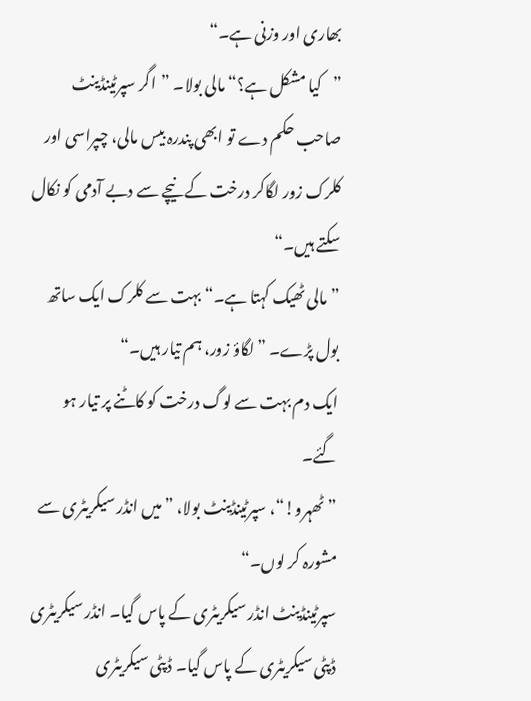بھاری اور وزنی ہے۔“
”کیا مشکل ہے؟“ مالی بولا۔ ”اگر سپرٹینڈینٹ صاحب حکم دے تو ابھی پندرہ بیس مالی، چپراسی اور کلرک زور لگاکر درخت کے نیچے سے دبے آدمی کو نکال سکتے ہیں۔“
”مالی ٹھیک کہتا ہے۔“ بہت سے کلرک ایک ساتھ بول پڑے۔ ”لگاؤ زور، ہم تیار ہیں۔“
ایک دم بہت سے لوگ درخت کو کاٹنے پر تیار ہو گئے۔
”ٹھہرو!“، سپرٹینڈینٹ بولا، ”میں انڈر سیکریٹری سے مشورہ کر لوں۔“
سپرٹینڈینٹ انڈر سیکریٹری کے پاس گیا۔ انڈر سیکریٹری ڈپٹی سیکریٹری کے پاس گیا۔ ڈپٹی سیکریٹری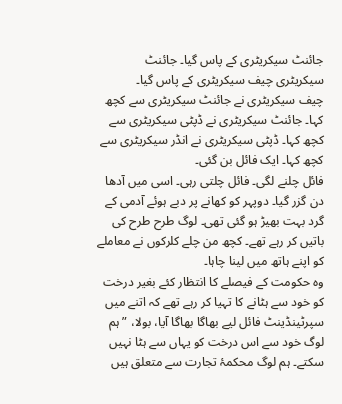جائنٹ سیکریٹری کے پاس گیا۔ جائنٹ سیکریٹری چیف سیکریٹری کے پاس گیا۔
چیف سیکریٹری نے جائنٹ سیکریٹری سے کچھ کہا۔ جائنٹ سیکریٹری نے ڈپٹی سیکریٹری سے کچھ کہا۔ ڈپٹی سیکریٹری نے انڈر سیکریٹری سے کچھ کہا۔ ایک فائل بن گئی۔
فائل چلنے لگی۔ فائل چلتی رہی۔ اسی میں آدھا دن گزر گیا۔ دوپہر کو کھانے پر دبے ہوئے آدمی کے گرد بہت بھیڑ ہو گئی تھی۔ لوگ طرح طرح کی باتیں کر رہے تھے۔ کچھ من چلے کلرکوں نے معاملے کو اپنے ہاتھ میں لینا چاہا۔
وہ حکومت کے فیصلے کا انتظار کئے بغیر درخت کو خود سے ہٹانے کا تہیا کر رہے تھے کہ اتنے میں سپرٹینڈینٹ فائل لیے بھاگا بھاگا آیا، بولا، ”ہم لوگ خود سے اس درخت کو یہاں سے ہٹا نہیں سکتے۔ ہم لوگ محکمۂ تجارت سے متعلق ہیں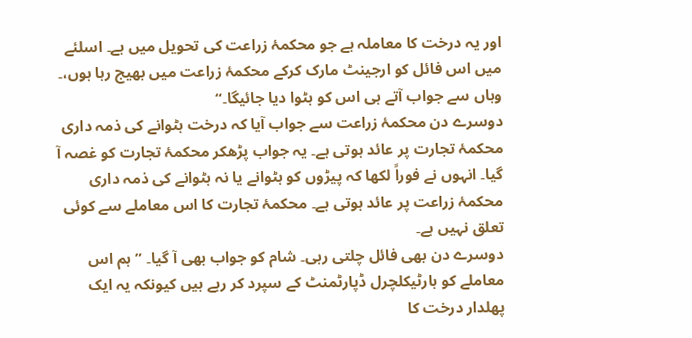اور یہ درخت کا معاملہ ہے جو محکمۂ زراعت کی تحویل میں ہے۔ اسلئے میں اس فائل کو ارجینٹ مارک کرکے محکمۂ زراعت میں بھیج رہا ہوں،۔ وہاں سے جواب آتے ہی اس کو ہٹوا دیا جائیگا۔“
دوسرے دن محکمۂ زراعت سے جواب آیا کہ درخت ہٹوانے کی ذمہ داری محکمۂ تجارت پر عائد ہوتی ہے۔ یہ جواب پڑھکر محکمۂ تجارت کو غصہ آ گیا۔ انہوں نے فوراً لکھا کہ پیڑوں کو ہٹوانے یا نہ ہٹوانے کی ذمہ داری محکمۂ زراعت پر عائد ہوتی ہے۔ محکمۂ تجارت کا اس معاملے سے کوئی تعلق نہیں ہے۔
دوسرے دن بھی فائل چلتی رہی۔ شام کو جواب بھی آ گیا۔ ”ہم اس معاملے کو ہارٹیکلچرل ڈپارٹمنٹ کے سپرد کر رہے ہیں کیونکہ یہ ایک پھلدار درخت کا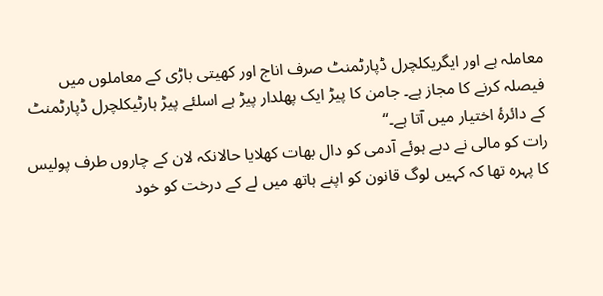معاملہ ہے اور ایگریکلچرل ڈپارٹمنٹ صرف اناج اور کھیتی باڑی کے معاملوں میں فیصلہ کرنے کا مجاز ہے۔ جامن کا پیڑ ایک پھلدار پیڑ ہے اسلئے پیڑ ہارٹیکلچرل ڈپارٹمنٹ کے دائرۂ اختیار میں آتا ہے۔“
رات کو مالی نے دبے ہوئے آدمی کو دال بھات کھلایا حالانکہ لان کے چاروں طرف پولیس کا پہرہ تھا کہ کہیں لوگ قانون کو اپنے ہاتھ میں لے کے درخت کو خود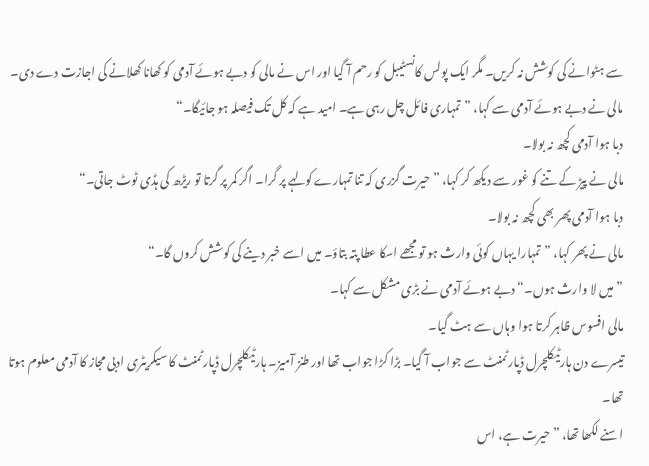سے ہٹوانے کی کوشش نہ کریں۔ مگر ایک پولس کانسٹیبل کو رحم آ گیا اور اس نے مالی کو دبے ہوئے آدمی کو کھانا کھلانے کی اجازت دے دی۔
مالی نے دبے ہوئے آدمی سے کہا، ”تمہاری فائل چل رہی ہے۔ امید ہے کہ کل تک فیصلہ ہو جائیگا۔“
دبا ہوا آدمی کچھ نہ بولا۔
مالی نے پیڑ کے تنے کو غور سے دیکھ کر کہا، ”حیرت گزری کہ تنا تمہارے کولہے پر گرا۔ اگر کمر پر گرتا تو ریڑھ کی ہڈی ٹوٹ جاتی۔“
دبا ہوا آدمی پھر بھی کچھ نہ بولا۔
مالی نے پھر کہا، ”تمہارا یہاں کوئی وارث ہو تو مجھے اسکا عطا پتہ بتاؤ۔ میں اسے خبر دینے کی کوشش کروں گا۔“
”میں لا وارث ہوں۔“ دبے ہوئے آدمی نے بڑی مشکل سے کہا۔
مالی افسوس ظاہر کرتا ہوا وہاں سے ہٹ گیا۔
تیسرے دن ہارٹیکلچرل ڈپارٹمنٹ سے جواب آ گیا۔ بڑا کڑا جواب تھا اور طنز آمیز۔ ہارٹیکلچرل ڈپارٹمنٹ کا سیکریٹری ادبی مجاز کا آدمی معلوم ہوتا تھا۔
اسنے لکھا تھا، ”حیرت ہے، اس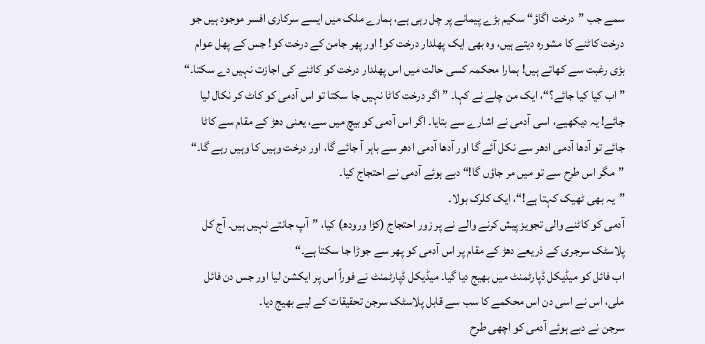سمے جب ”درخت اگاؤ“ سکیم بڑے پیمانے پر چل رہی ہے، ہمارے ملک میں ایسے سرکاری افسر موجود ہیں جو درخت کاٹنے کا مشورہ دیتے ہیں، وہ بھی ایک پھلدار درخت کو! اور پھر جامن کے درخت کو! جس کے پھل عوام بڑی رغبت سے کھاتے ہیں! ہمارا محکمہ کسی حالت میں اس پھلدار درخت کو کاٹنے کی اجازت نہیں دے سکتا۔“
”اب کیا کیا جائے؟“، ایک من چلے نے کہا۔ ”اگر درخت کاٹا نہیں جا سکتا تو اس آدمی کو کاٹ کر نکال لیا جائے! یہ دیکھیے، اسی آدمی نے اشارے سے بتایا۔ اگر اس آدمی کو بیچ میں سے، یعنی دھڑ کے مقام سے کاٹا جائے تو آدھا آدمی ادھر سے نکل آئے گا اور آدھا آدمی ادھر سے باہر آ جائے گا، اور درخت وہیں کا وہیں رہے گا۔“
”مگر اس طرح سے تو میں مر جاؤں گا!“ دبے ہوئے آدمی نے احتجاج کیا۔
”یہ بھی ٹھیک کہتا ہے!“، ایک کلرک بولا۔
آدمی کو کاٹنے والی تجویز پیش کرنے والے نے پر زور احتجاج (کڑا ورودھ) کیا، ”آپ جانتے نہیں ہیں۔ آج کل پلاسٹک سرجری کے ذریعے دھڑ کے مقام پر اس آدمی کو پھر سے جوڑا جا سکتا ہے۔“
اب فائل کو میڈیکل ڈپارٹمنٹ میں بھیج دیا گیا۔ میڈیکل ڈپارٹمنٹ نے فوراً اس پر ایکشن لیا اور جس دن فائل ملی، اس نے اسی دن اس محکمے کا سب سے قابل پلاسٹک سرجن تحقیقات کے لیے بھیج دیا۔
سرجن نے دبے ہوئے آدمی کو اچھی طرح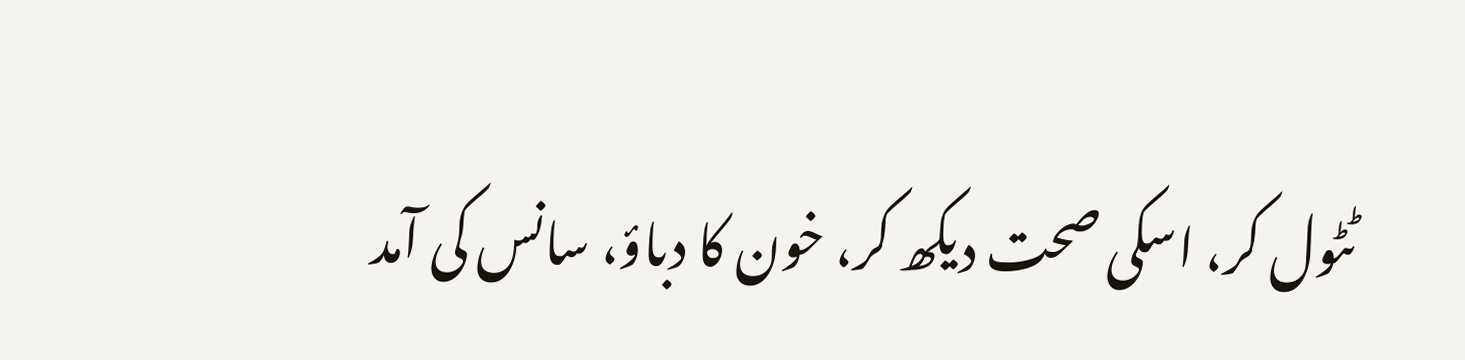ٹٹول کر، اسکی صحت دیکھ کر، خون کا دباؤ، سانس کی آمد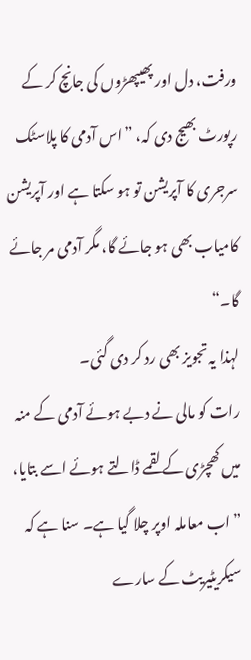ورفت، دل اور پھیپھڑوں کی جانچ کر کے رپورٹ بھیج دی کہ، ”اس آدمی کا پلاسٹک سرجری کا آپریشن تو ہو سکتا ہے اور آپریشن کامیاب بھی ہو جائے گا، مگر آدمی مر جائے گا۔“
لہذا یہ تجویز بھی رد کر دی گئی۔
رات کو مالی نے دبے ہوئے آدمی کے منہ میں کھچڑی کے لقمے ڈالتے ہوئے اسے بتایا، ”اب معاملہ اوپر چلا گیا ہے۔ سنا ہے کہ سیکریٹیریٹ کے سارے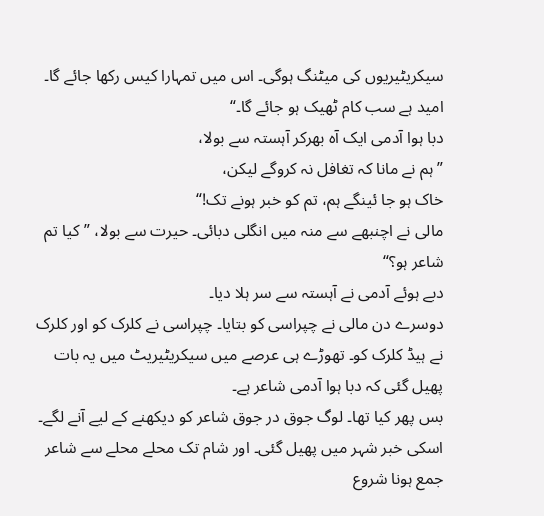سیکریٹیریوں کی میٹنگ ہوگی۔ اس میں تمہارا کیس رکھا جائے گا۔ امید ہے سب کام ٹھیک ہو جائے گا۔“
دبا ہوا آدمی ایک آہ بھرکر آہستہ سے بولا،
”ہم نے مانا کہ تغافل نہ کروگے لیکن،
خاک ہو جا ئینگے ہم، تم کو خبر ہونے تک!“
مالی نے اچنبھے سے منہ میں انگلی دبائی۔ حیرت سے بولا، ”کیا تم شاعر ہو؟“
دبے ہوئے آدمی نے آہستہ سے سر ہلا دیا۔
دوسرے دن مالی نے چپراسی کو بتایا۔ چپراسی نے کلرک کو اور کلرک نے ہیڈ کلرک کو۔ تھوڑے ہی عرصے میں سیکریٹیریٹ میں یہ بات پھیل گئی کہ دبا ہوا آدمی شاعر ہے۔
بس پھر کیا تھا۔ لوگ جوق در جوق شاعر کو دیکھنے کے لیے آنے لگے۔ اسکی خبر شہر میں پھیل گئی۔ اور شام تک محلے محلے سے شاعر جمع ہونا شروع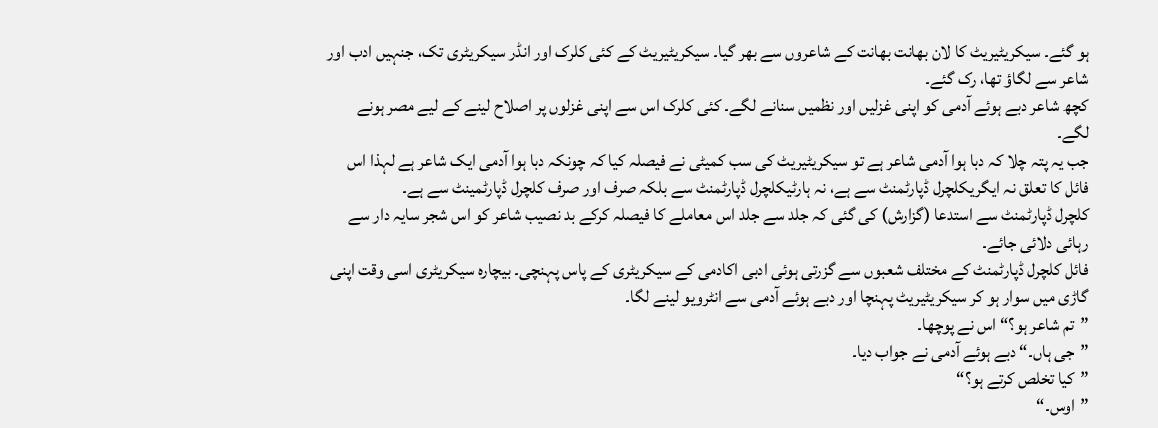ہو گئے۔ سیکریٹیریٹ کا لان بھانت بھانت کے شاعروں سے بھر گیا۔ سیکریٹیریٹ کے کئی کلرک اور انڈر سیکریٹری تک، جنہیں ادب اور شاعر سے لگاؤ تھا، رک گئے۔
کچھ شاعر دبے ہوئے آدمی کو اپنی غزلیں اور نظمیں سنانے لگے۔ کئی کلرک اس سے اپنی غزلوں پر اصلاح لینے کے لیے مصر ہونے لگے۔
جب یہ پتہ چلا کہ دبا ہوا آدمی شاعر ہے تو سیکریٹیریٹ کی سب کمیٹی نے فیصلہ کیا کہ چونکہ دبا ہوا آدمی ایک شاعر ہے لہذا اس فائل کا تعلق نہ ایگریکلچرل ڈپارٹمنٹ سے ہے، نہ ہارٹیکلچرل ڈپارٹمنٹ سے بلکہ صرف اور صرف کلچرل ڈپارٹمینٹ سے ہے۔
کلچرل ڈپارٹمنٹ سے استدعا (گزارش) کی گئی کہ جلد سے جلد اس معاملے کا فیصلہ کرکے بد نصیب شاعر کو اس شجر سایہ دار سے رہائی دلائی جائے۔
فائل کلچرل ڈپارٹمنٹ کے مختلف شعبوں سے گزرتی ہوئی ادبی اکادمی کے سیکریٹری کے پاس پہنچی۔ بیچارہ سیکریٹری اسی وقت اپنی گاڑی میں سوار ہو کر سیکریٹیریٹ پہنچا اور دبے ہوئے آدمی سے انٹرویو لینے لگا۔
”تم شاعر ہو؟“ اس نے پوچھا۔
”جی ہاں۔“ دبے ہوئے آدمی نے جواب دیا۔
”کیا تخلص کرتے ہو؟“
”اوس۔“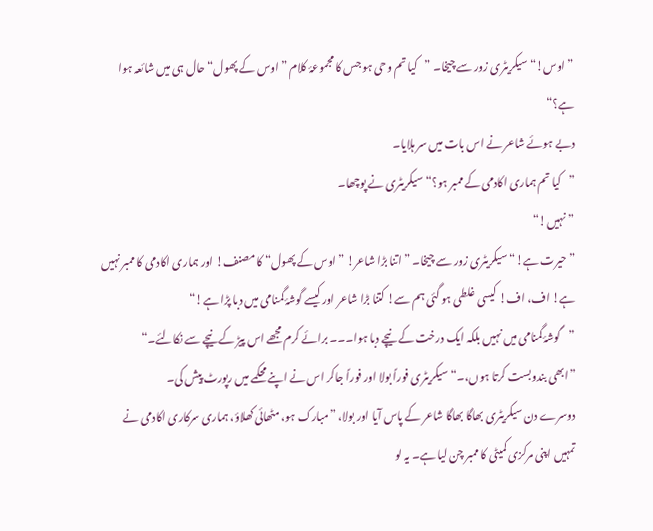”اوس!“ سیکریٹری زور سے چیخا۔ ”کیا تم وحی ہو جس کا مجموعۂ کلام ”اوس کے پھول“ حال ہی میں شائعہ ہوا ہے؟“
دبے ہوئے شاعر نے اس بات میں سر ہلایا۔
”کیا تم ہماری اکادمی کے ممبر ہو؟“ سیکریٹری نے پوچھا۔
”نہیں!“
”حیرت ہے!“ سیکریٹری زور سے چیخا۔ ”اتنا بڑا شاعر! ”اوس کے پھول“ کا مصنف! اور ہماری اکادمی کا ممبر نہیں ہے! اف، اف! کیسی غلطی ہو گئی ہم سے! کتنا بڑا شاعر اور کیسے گوشۂ گمنامی میں دبا پڑا ہے!“
”گوشۂ گمنامی میں نہیں بلکہ ایک درخت کے نیچے دبا ہوا۔۔۔ برائے کرم مجھے اس پیڑ کے نیچے سے نکالئے۔“
”ابھی بندوبست کرتا ہوں،۔“ سیکریٹری فوراً بولا اور فوراً جاکر اس نے اپنے محکمے میں رپورٹ پیش کی۔
دوسرے دن سیکریٹری بھاگا بھاگا شاعر کے پاس آیا اور بولا، ”مبارک ہو، مٹھائی کھلاؤ، ہماری سرکاری اکادمی نے تمہیں اپنی مرکزی کمیٹی کا ممبر چن لیا ہے۔ یہ لو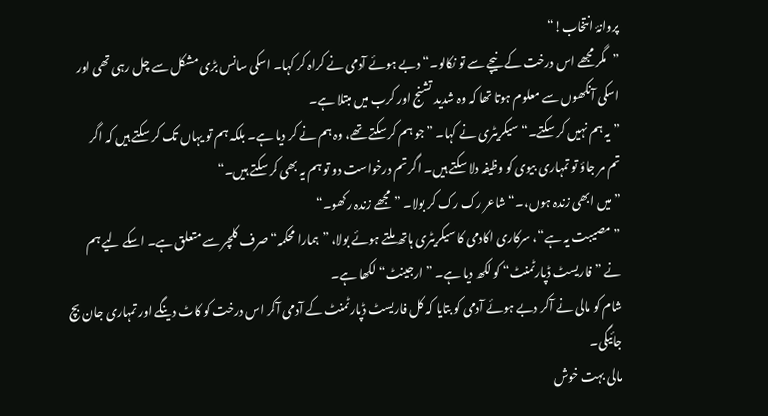پروانۂ انتخاب!“
”مگر مجھے اس درخت کے نیچے سے تو نکالو۔“ دبے ہوئے آدمی نے کراہ کر کہا۔ اسکی سانس بڑی مشکل سے چل رہی تھی اور اسکی آنکھوں سے معلوم ہوتا تھا کہ وہ شدید تشنج اور کرب میں مبتلا ہے۔
”یہ ہم نہیں کر سکتے۔“ سیکریٹری نے کہا۔ ”جو ہم کر سکتے تھے، وہ ہم نے کر دیا ہے۔ بلکہ ہم تو یہاں تک کر سکتے ہیں کہ اگر تم مر جاؤ تو تمہاری بیوی کو وظیفہ دلا سکتے ہیں۔ اگر تم درخواست دو تو ہم یہ بھی کر سکتے ہیں۔“
”میں ابھی زندہ ہوں،۔“ شاعر رک رک کر بولا۔ ”مجھے زندہ رکھو۔“
”مصیبت یہ ہے“، سرکاری اکادمی کا سیکریٹری ہاتھ ملتے ہوئے بولا، ”ہمارا محکمہ“ صرف کلچر سے متعلق ہے۔ اسکے لیے ہم نے ”فاریسٹ ڈپارٹمنٹ“ کو لکھ دیا ہے۔ ”ارجینٹ“ لکھا ہے۔
شام کو مالی نے آکر دبے ہوئے آدمی کو بتایا کہ کل فاریسٹ ڈپارٹمنٹ کے آدمی آکر اس درخت کو کاٹ دینگے اور تمہاری جان بچ جائیگی۔
مالی بہت خوش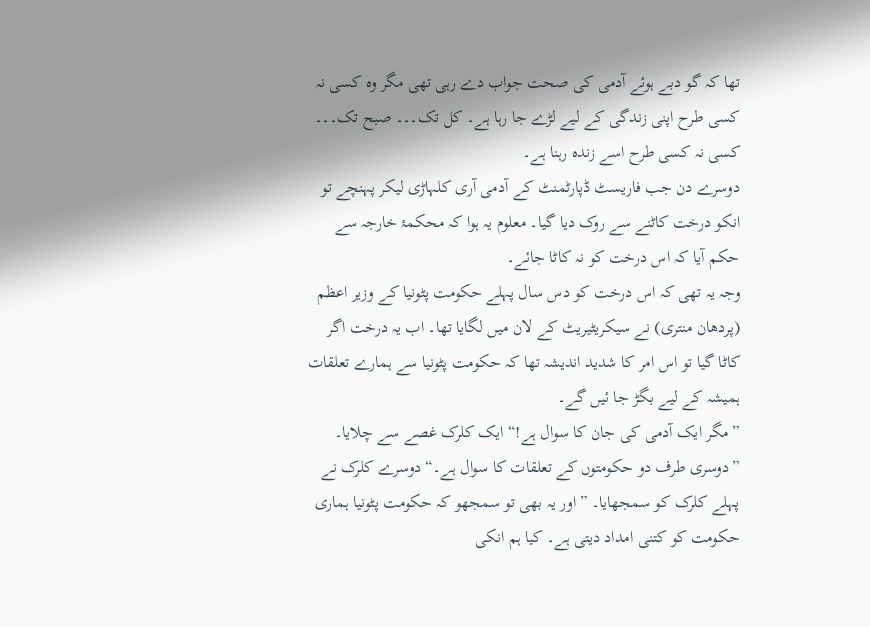تھا کہ گو دبے ہوئے آدمی کی صحت جواب دے رہی تھی مگر وہ کسی نہ کسی طرح اپنی زندگی کے لیے لڑے جا رہا ہے۔ کل تک۔۔۔ صبح تک۔۔۔ کسی نہ کسی طرح اسے زندہ رہنا ہے۔
دوسرے دن جب فاریسٹ ڈپارٹمنٹ کے آدمی آری کلہاڑی لیکر پہنچے تو انکو درخت کاٹنے سے روک دیا گیا۔ معلوم یہ ہوا کہ محکمۂ خارجہ سے حکم آیا کہ اس درخت کو نہ کاٹا جائے۔
وجہ یہ تھی کہ اس درخت کو دس سال پہلے حکومت پٹونیا کے وزیر اعظم (پردھان منتری) نے سیکریٹیریٹ کے لان میں لگایا تھا۔ اب یہ درخت اگر کاٹا گیا تو اس امر کا شدید اندیشہ تھا کہ حکومت پٹونیا سے ہمارے تعلقات ہمیشہ کے لیے بگڑ جا ئیں گے۔
”مگر ایک آدمی کی جان کا سوال ہے!“ ایک کلرک غصے سے چلایا۔
”دوسری طرف دو حکومتوں کے تعلقات کا سوال ہے۔“ دوسرے کلرک نے پہلے کلرک کو سمجھایا۔ ”اور یہ بھی تو سمجھو کہ حکومت پٹونیا ہماری حکومت کو کتنی امداد دیتی ہے۔ کیا ہم انکی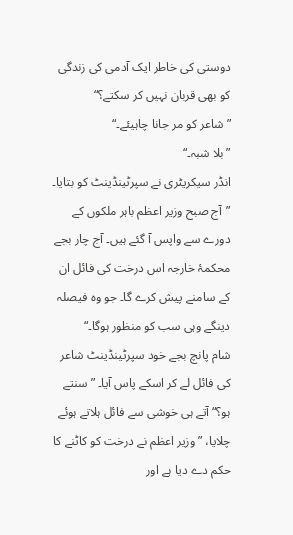دوستی کی خاطر ایک آدمی کی زندگی کو بھی قربان نہیں کر سکتے؟“
”شاعر کو مر جانا چاہیئے۔“
”بلا شبہ۔“
انڈر سیکریٹری نے سپرٹینڈینٹ کو بتایا۔ ”آج صبح وزیر اعظم باہر ملکوں کے دورے سے واپس آ گئے ہیں۔ آج چار بجے محکمۂ خارجہ اس درخت کی فائل ان کے سامنے پیش کرے گا۔ جو وہ فیصلہ دینگے وہی سب کو منظور ہوگا۔“
شام پانچ بجے خود سپرٹینڈینٹ شاعر کی فائل لے کر اسکے پاس آیا۔ ”سنتے ہو؟“ آتے ہی خوشی سے فائل ہلاتے ہوئے چلایا، ”وزیر اعظم نے درخت کو کاٹنے کا حکم دے دیا ہے اور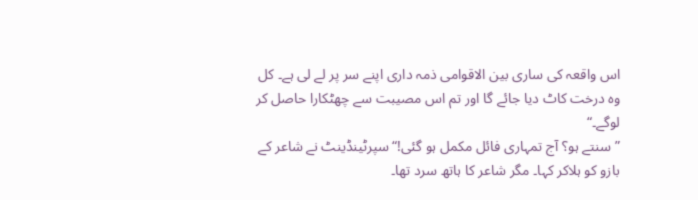اس واقعہ کی ساری بین الاقوامی ذمہ داری اپنے سر پر لے لی ہے۔ کل وہ درخت کاٹ دیا جائے گا اور تم اس مصیبت سے چھٹکارا حاصل کر لوگے۔“
”سنتے ہو؟ آج تمہاری فائل مکمل ہو گئی!“ سپرٹینڈینٹ نے شاعر کے بازو کو ہلاکر کہا۔ مگر شاعر کا ہاتھ سرد تھا۔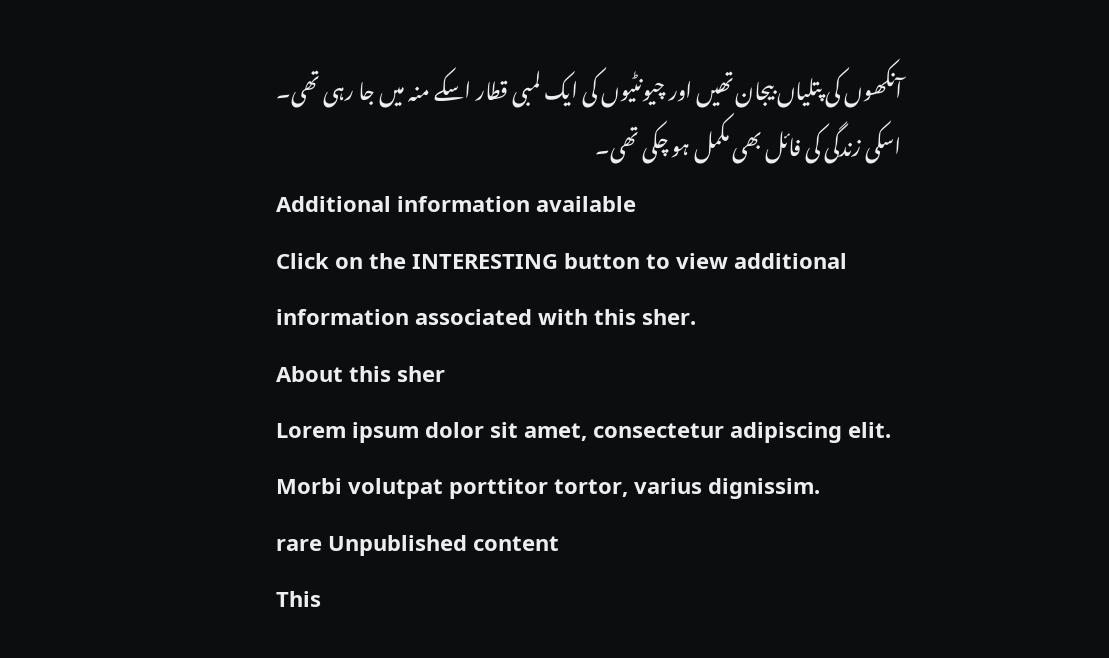آنکھوں کی پتلیاں بیجان تھیں اور چیونٹیوں کی ایک لمبی قطار اسکے منہ میں جا رہی تھی۔
اسکی زندگی کی فائل بھی مکمل ہو چکی تھی۔
Additional information available
Click on the INTERESTING button to view additional information associated with this sher.
About this sher
Lorem ipsum dolor sit amet, consectetur adipiscing elit. Morbi volutpat porttitor tortor, varius dignissim.
rare Unpublished content
This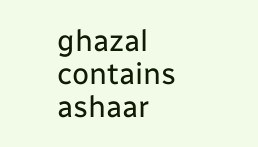ghazal contains ashaar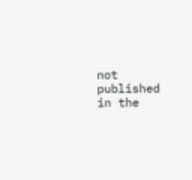not published in the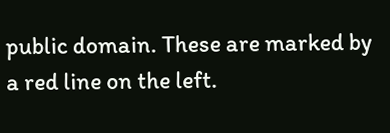public domain. These are marked by a red line on the left.